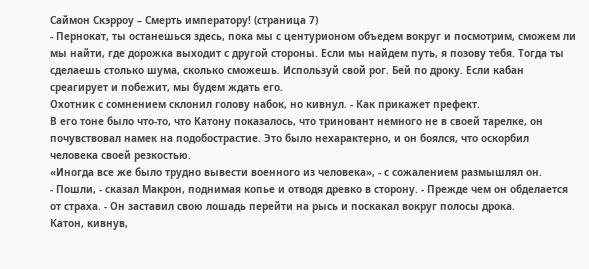Саймон Скэрроу – Смерть императору! (страница 7)
- Пернокат, ты останешься здесь, пока мы с центурионом объедем вокруг и посмотрим, сможем ли мы найти, где дорожка выходит с другой стороны. Если мы найдем путь, я позову тебя. Тогда ты сделаешь столько шума, сколько сможешь. Используй свой рог. Бей по дроку. Если кабан среагирует и побежит, мы будем ждать его.
Охотник с сомнением склонил голову набок, но кивнул. - Как прикажет префект.
В его тоне было что-то, что Катону показалось, что триновант немного не в своей тарелке, он почувствовал намек на подобострастие. Это было нехарактерно, и он боялся, что оскорбил человека своей резкостью.
«Иногда все же было трудно вывести военного из человека», - с сожалением размышлял он.
- Пошли, - сказал Макрон, поднимая копье и отводя древко в сторону. - Прежде чем он обделается от страха. - Он заставил свою лошадь перейти на рысь и поскакал вокруг полосы дрока.
Катон, кивнув,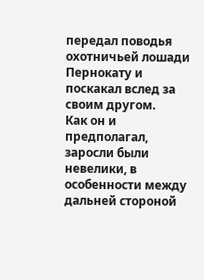передал поводья охотничьей лошади Пернокату и поскакал вслед за своим другом.
Как он и предполагал, заросли были невелики, в особенности между дальней стороной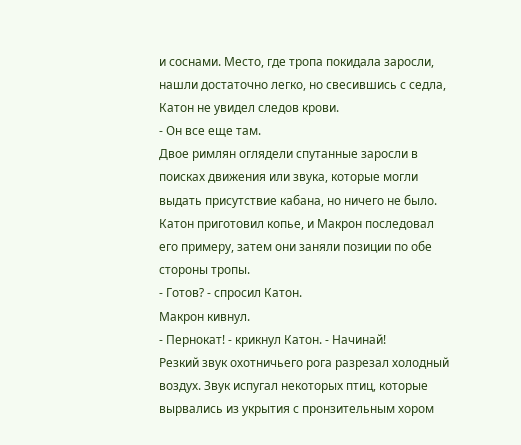и соснами. Место, где тропа покидала заросли, нашли достаточно легко, но свесившись с седла, Катон не увидел следов крови.
- Он все еще там.
Двое римлян оглядели спутанные заросли в поисках движения или звука, которые могли выдать присутствие кабана, но ничего не было. Катон приготовил копье, и Макрон последовал его примеру, затем они заняли позиции по обе стороны тропы.
- Готов? - спросил Катон.
Макрон кивнул.
- Пернокат! - крикнул Катон. - Начинай!
Резкий звук охотничьего рога разрезал холодный воздух. Звук испугал некоторых птиц, которые вырвались из укрытия с пронзительным хором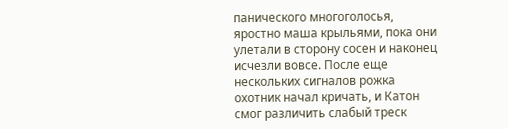панического многоголосья, яростно маша крыльями, пока они улетали в сторону сосен и наконец исчезли вовсе. После еще нескольких сигналов рожка охотник начал кричать, и Катон смог различить слабый треск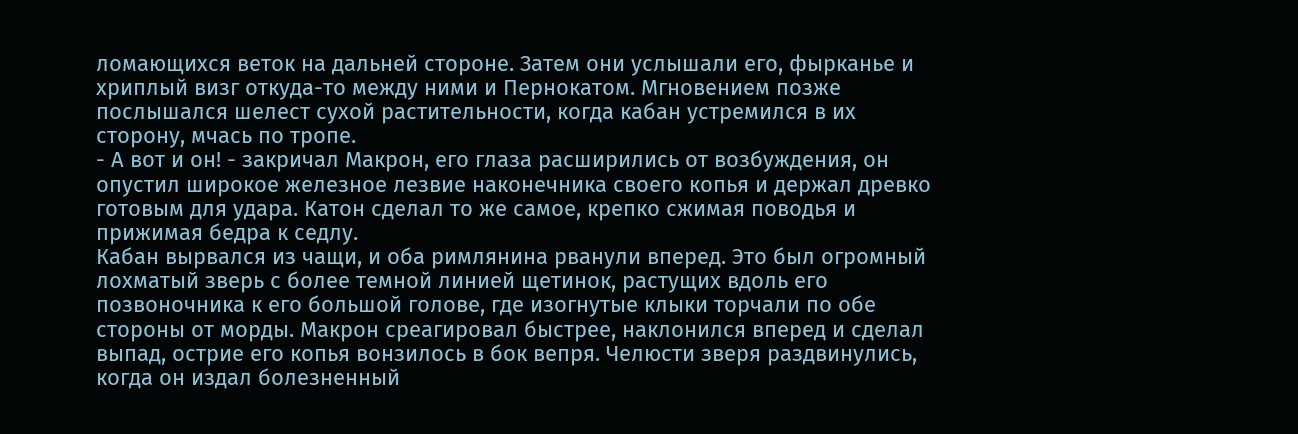ломающихся веток на дальней стороне. Затем они услышали его, фырканье и хриплый визг откуда-то между ними и Пернокатом. Мгновением позже послышался шелест сухой растительности, когда кабан устремился в их сторону, мчась по тропе.
- А вот и он! - закричал Макрон, его глаза расширились от возбуждения, он опустил широкое железное лезвие наконечника своего копья и держал древко готовым для удара. Катон сделал то же самое, крепко сжимая поводья и прижимая бедра к седлу.
Кабан вырвался из чащи, и оба римлянина рванули вперед. Это был огромный лохматый зверь с более темной линией щетинок, растущих вдоль его позвоночника к его большой голове, где изогнутые клыки торчали по обе стороны от морды. Макрон среагировал быстрее, наклонился вперед и сделал выпад, острие его копья вонзилось в бок вепря. Челюсти зверя раздвинулись, когда он издал болезненный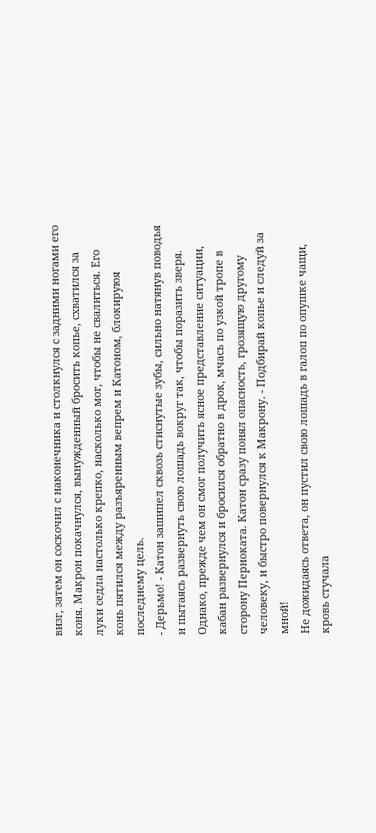визг, затем он соскочил с наконечника и столкнулся с задними ногами его коня. Макрон покачнулся, вынужденный бросить копье, схватился за луки седла настолько крепко, насколько мог, чтобы не свалиться. Его конь пятился между разъяренным вепрем и Катоном, блокируюя последнему цель.
- Дерьмо! - Катон зашипел сквозь стиснутые зубы, сильно натянув поводья и пытаясь развернуть свою лошадь вокруг так, чтобы поразить зверя. Однако, прежде чем он смог получить ясное представление ситуации, кабан развернулся и бросился обратно в дрок, мчась по узкой тропе в сторону Перноката. Катон сразу понял опасность, грозящую другому человеку, и быстро повернулся к Макрону. - Подбирай копье и следуй за мной!
Не дожидаясь ответа, он пустил свою лошадь в галоп по опушке чащи, кровь стучала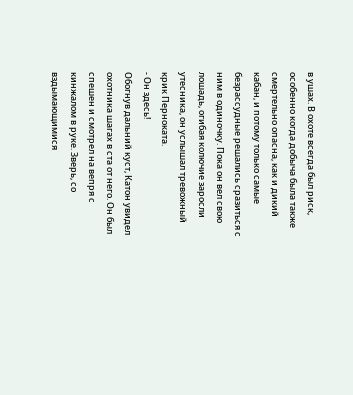в ушах. В охоте всегда был риск, особенно когда добыча была также смертельно опасна, как и дикий кабан, и потому только самые безрассудные решались сразиться с ним в одиночку. Пока он вел свою лошадь, огибая колючие заросли утесника, он услышал тревожный крик Перноката.
- Он здесь!
Обогнув дальний куст, Катон увидел охотника шагах в ста от него. Он был спешен и смотрел на вепря с кинжалом в руке. Зверь, со вздымающимися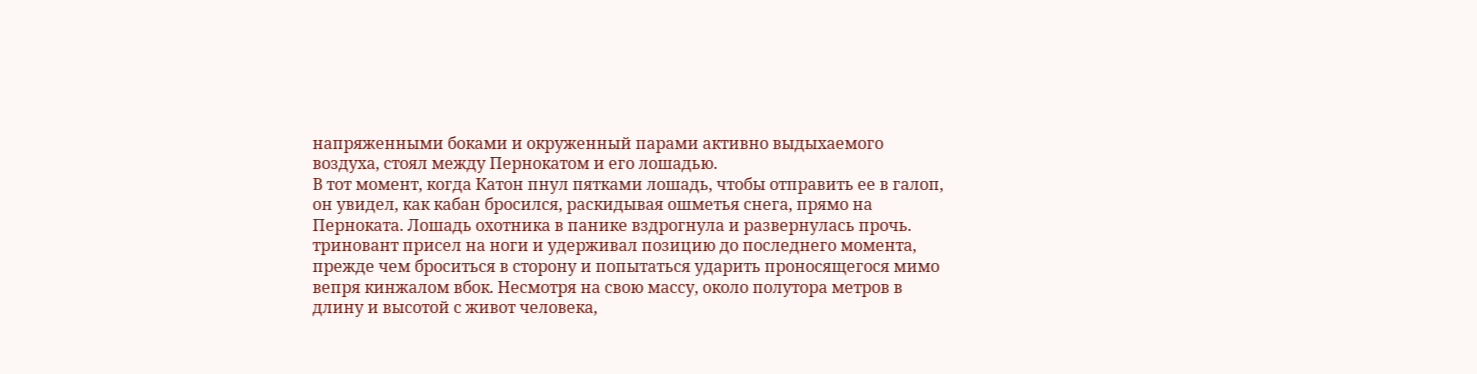напряженными боками и окруженный парами активно выдыхаемого воздуха, стоял между Пернокатом и его лошадью.
В тот момент, когда Катон пнул пятками лошадь, чтобы отправить ее в галоп, он увидел, как кабан бросился, раскидывая ошметья снега, прямо на Перноката. Лошадь охотника в панике вздрогнула и развернулась прочь. триновант присел на ноги и удерживал позицию до последнего момента, прежде чем броситься в сторону и попытаться ударить проносящегося мимо вепря кинжалом вбок. Несмотря на свою массу, около полутора метров в длину и высотой с живот человека,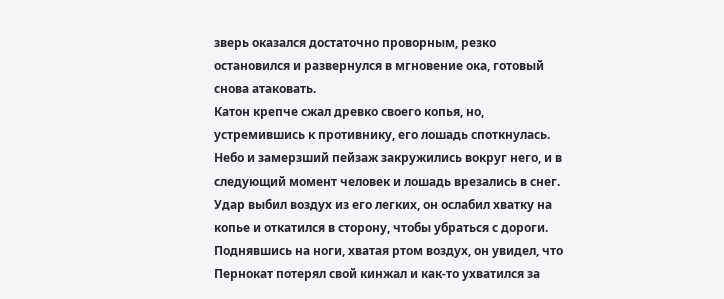зверь оказался достаточно проворным, резко остановился и развернулся в мгновение ока, готовый снова атаковать.
Катон крепче сжал древко своего копья, но, устремившись к противнику, его лошадь споткнулась. Небо и замерзший пейзаж закружились вокруг него, и в следующий момент человек и лошадь врезались в снег. Удар выбил воздух из его легких, он ослабил хватку на копье и откатился в сторону, чтобы убраться с дороги.
Поднявшись на ноги, хватая ртом воздух, он увидел, что Пернокат потерял свой кинжал и как-то ухватился за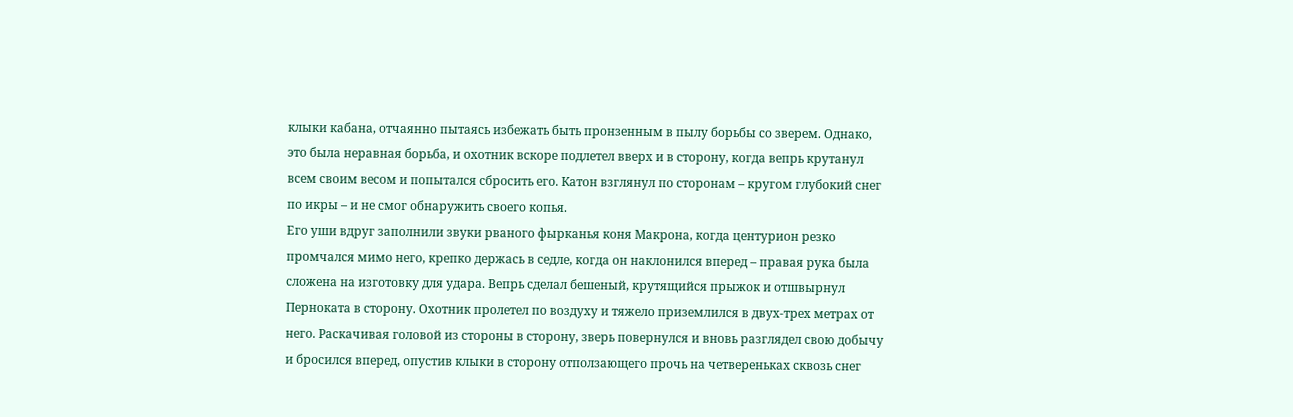клыки кабана, отчаянно пытаясь избежать быть пронзенным в пылу борьбы со зверем. Однако, это была неравная борьба, и охотник вскоре подлетел вверх и в сторону, когда вепрь крутанул всем своим весом и попытался сбросить его. Катон взглянул по сторонам – кругом глубокий снег по икры – и не смог обнаружить своего копья.
Его уши вдруг заполнили звуки рваного фырканья коня Макрона, когда центурион резко промчался мимо него, крепко держась в седле, когда он наклонился вперед – правая рука была сложена на изготовку для удара. Вепрь сделал бешеный, крутящийся прыжок и отшвырнул Перноката в сторону. Охотник пролетел по воздуху и тяжело приземлился в двух-трех метрах от него. Раскачивая головой из стороны в сторону, зверь повернулся и вновь разглядел свою добычу и бросился вперед, опустив клыки в сторону отползающего прочь на четвереньках сквозь снег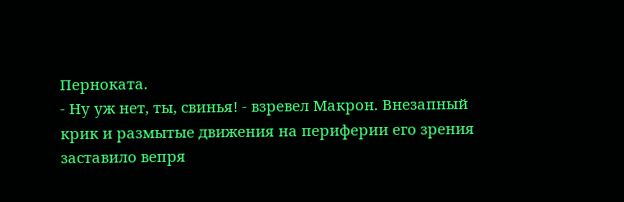Перноката.
- Ну уж нет, ты, свинья! - взревел Макрон. Внезапный крик и размытые движения на периферии его зрения заставило вепря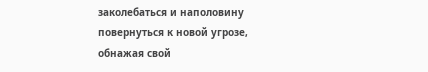заколебаться и наполовину повернуться к новой угрозе, обнажая свой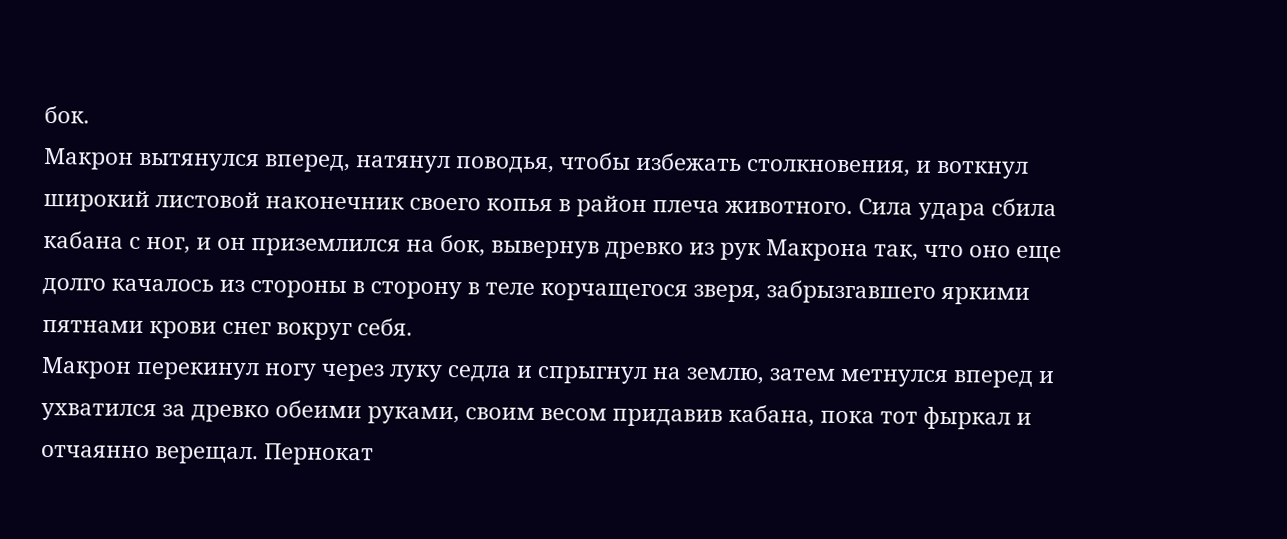бок.
Макрон вытянулся вперед, натянул поводья, чтобы избежать столкновения, и воткнул широкий листовой наконечник своего копья в район плеча животного. Сила удара сбила кабана с ног, и он приземлился на бок, вывернув древко из рук Макрона так, что оно еще долго качалось из стороны в сторону в теле корчащегося зверя, забрызгавшего яркими пятнами крови снег вокруг себя.
Макрон перекинул ногу через луку седла и спрыгнул на землю, затем метнулся вперед и ухватился за древко обеими руками, своим весом придавив кабана, пока тот фыркал и отчаянно верещал. Пернокат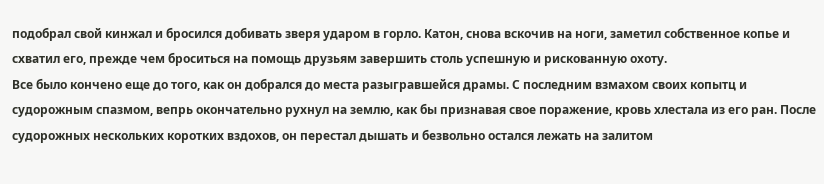подобрал свой кинжал и бросился добивать зверя ударом в горло. Катон, снова вскочив на ноги, заметил собственное копье и схватил его, прежде чем броситься на помощь друзьям завершить столь успешную и рискованную охоту.
Все было кончено еще до того, как он добрался до места разыгравшейся драмы. С последним взмахом своих копытц и судорожным спазмом, вепрь окончательно рухнул на землю, как бы признавая свое поражение, кровь хлестала из его ран. После судорожных нескольких коротких вздохов, он перестал дышать и безвольно остался лежать на залитом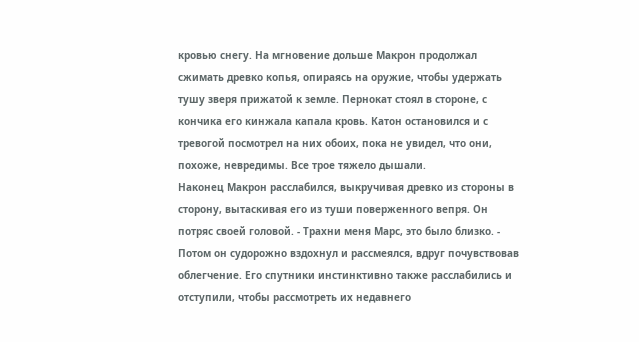кровью снегу. На мгновение дольше Макрон продолжал сжимать древко копья, опираясь на оружие, чтобы удержать тушу зверя прижатой к земле. Пернокат стоял в стороне, с кончика его кинжала капала кровь. Катон остановился и с тревогой посмотрел на них обоих, пока не увидел, что они, похоже, невредимы. Все трое тяжело дышали.
Наконец Макрон расслабился, выкручивая древко из стороны в сторону, вытаскивая его из туши поверженного вепря. Он потряс своей головой. - Трахни меня Марс, это было близко. - Потом он судорожно вздохнул и рассмеялся, вдруг почувствовав облегчение. Его спутники инстинктивно также расслабились и отступили, чтобы рассмотреть их недавнего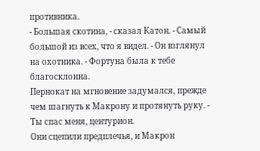противника.
- Большая скотина, - сказал Катон. - Самый большой из всех, что я видел. - Он взглянул на охотника. - Фортуна была к тебе благосклонна.
Пернокат на мгновение задумался, прежде чем шагнуть к Макрону и протянуть руку. - Ты спас меня, центурион.
Они сцепили предплечья, и Макрон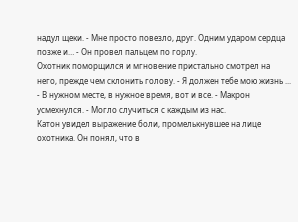надул щеки. - Мне просто повезло, друг. Одним ударом сердца позже и… - Он провел пальцем по горлу.
Охотник поморщился и мгновение пристально смотрел на него, прежде чем склонить голову. - Я должен тебе мою жизнь ...
- В нужном месте, в нужное время, вот и все. - Макрон усмехнулся. - Могло случиться с каждым из нас.
Катон увидел выражение боли, промелькнувшее на лице охотника. Он понял, что в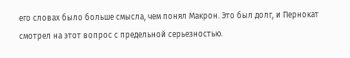его словах было больше смысла, чем понял Макрон. Это был долг, и Пернокат смотрел на этот вопрос с предельной серьезностью.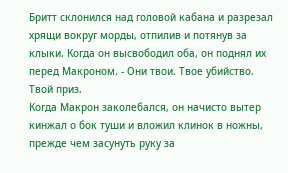Бритт склонился над головой кабана и разрезал хрящи вокруг морды, отпилив и потянув за клыки. Когда он высвободил оба, он поднял их перед Макроном. - Они твои. Твое убийство. Твой приз.
Когда Макрон заколебался, он начисто вытер кинжал о бок туши и вложил клинок в ножны, прежде чем засунуть руку за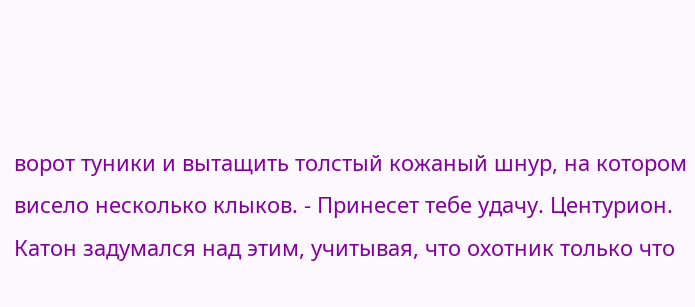ворот туники и вытащить толстый кожаный шнур, на котором висело несколько клыков. - Принесет тебе удачу. Центурион.
Катон задумался над этим, учитывая, что охотник только что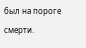был на пороге смерти.